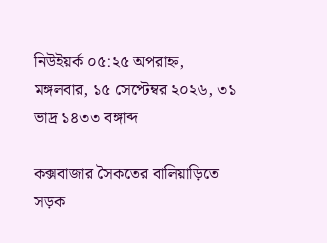নিউইয়র্ক ০৫:২৫ অপরাহ্ন, মঙ্গলবার, ১৫ সেপ্টেম্বর ২০২৬, ৩১ ভাদ্র ১৪৩৩ বঙ্গাব্দ

কক্সবাজার সৈকতের বালিয়াড়িতে সড়ক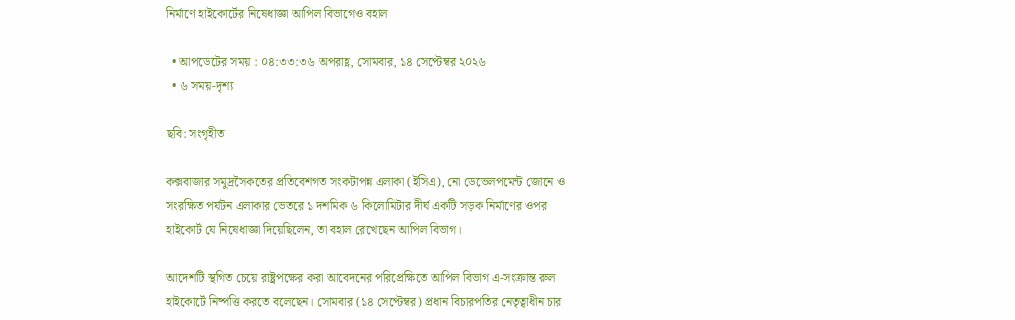নির্মাণে হাইকোর্টের নিষেধাজ্ঞা আপিল বিভাগেও বহাল

  • আপডেটের সময় : ০৪:৩৩:৩৬ অপরাহ্ণ, সোমবার, ১৪ সেপ্টেম্বর ২০২৬
  • ৬ সময়-দৃশ্য

ছবি: সংগৃহীত

কক্সবাজার সমুদ্রসৈকতের প্রতিবেশগত সংকটাপন্ন এলাকা (ইসিএ), নো ডেভেলপমেন্ট জোনে ও সংরক্ষিত পর্যটন এলাকার ভেতরে ১ দশমিক ৬ কিলোমিটার দীর্ঘ একটি সড়ক নির্মাণের ওপর হাইকোর্ট যে নিষেধাজ্ঞা দিয়েছিলেন, তা বহাল রেখেছেন আপিল বিভাগ।

আদেশটি স্থগিত চেয়ে রাষ্ট্রপক্ষের করা আবেদনের পরিপ্রেক্ষিতে আপিল বিভাগ এ-সংক্রান্ত রুল হাইকোর্টে নিষ্পত্তি করতে বলেছেন। সোমবার (১৪ সেপ্টেম্বর) প্রধান বিচারপতির নেতৃত্বাধীন চার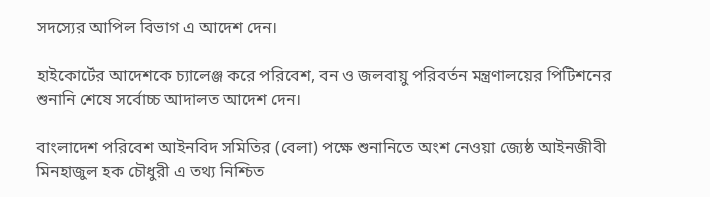সদস্যের আপিল বিভাগ এ আদেশ দেন।

হাইকোর্টের আদেশকে চ্যালেঞ্জ করে পরিবেশ, বন ও জলবায়ু পরিবর্তন মন্ত্রণালয়ের পিটিশনের শুনানি শেষে সর্বোচ্চ আদালত আদেশ দেন।

বাংলাদেশ পরিবেশ আইনবিদ সমিতির (বেলা) পক্ষে শুনানিতে অংশ নেওয়া জ্যেষ্ঠ আইনজীবী মিনহাজুল হক চৌধুরী এ তথ্য নিশ্চিত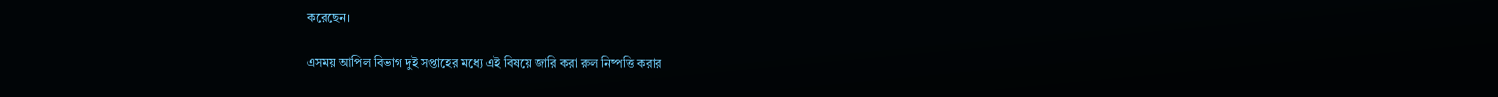করেছেন।

এসময় আপিল বিভাগ দুই সপ্তাহের মধ্যে এই বিষয়ে জারি করা রুল নিষ্পত্তি করার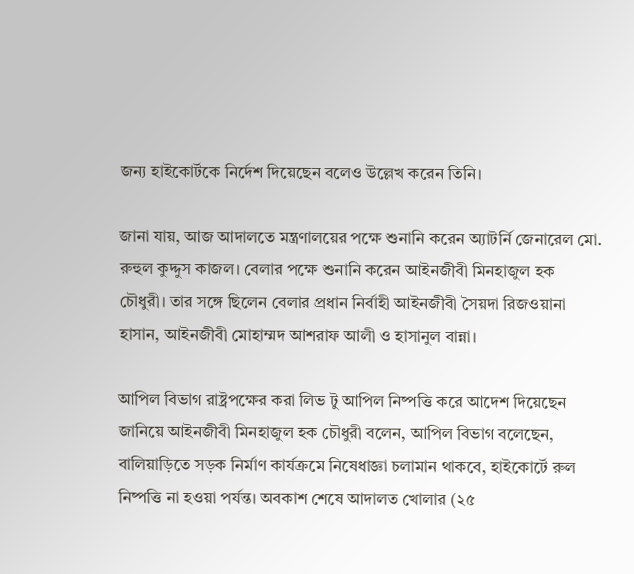জন্য হাইকোর্টকে নির্দেশ দিয়েছেন বলেও উল্লেখ করেন তিনি।

জানা যায়, আজ আদালতে মন্ত্রণালয়ের পক্ষে শুনানি করেন অ্যাটর্নি জেনারেল মো. রুহুল কুদ্দুস কাজল। বেলার পক্ষে শুনানি করেন আইনজীবী মিনহাজুল হক চৌধুরী। তার সঙ্গে ছিলেন বেলার প্রধান নির্বাহী আইনজীবী সৈয়দা রিজওয়ানা হাসান, আইনজীবী মোহাম্মদ আশরাফ আলী ও হাসানুল বান্না।

আপিল বিভাগ রাষ্ট্রপক্ষের করা লিভ টু আপিল নিষ্পত্তি করে আদেশ দিয়েছেন জানিয়ে আইনজীবী মিনহাজুল হক চৌধুরী বলেন, আপিল বিভাগ বলেছেন, বালিয়াড়িতে সড়ক নির্মাণ কার্যক্রমে নিষেধাজ্ঞা চলামান থাকবে, হাইকোর্টে রুল নিষ্পত্তি না হওয়া পর্যন্ত। অবকাশ শেষে আদালত খোলার (২৫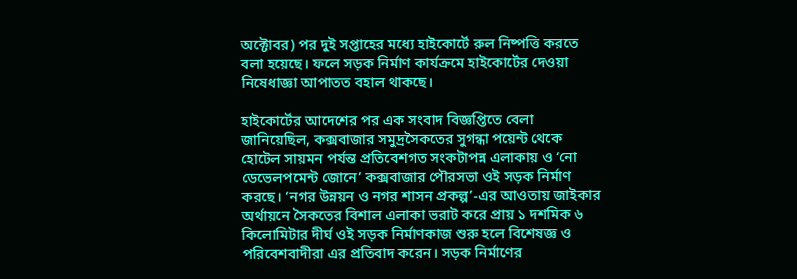অক্টোবর) পর দুই সপ্তাহের মধ্যে হাইকোর্টে রুল নিষ্পত্তি করতে বলা হয়েছে। ফলে সড়ক নির্মাণ কার্যক্রমে হাইকোর্টের দেওয়া নিষেধাজ্ঞা আপাতত বহাল থাকছে।

হাইকোর্টের আদেশের পর এক সংবাদ বিজ্ঞপ্তিতে বেলা জানিয়েছিল, কক্সবাজার সমুদ্রসৈকতের সুগন্ধা পয়েন্ট থেকে হোটেল সায়মন পর্যন্ত প্রতিবেশগত সংকটাপন্ন এলাকায় ও ‘নো ডেভেলপমেন্ট জোনে’ কক্সবাজার পৌরসভা ওই সড়ক নির্মাণ করছে। ‘নগর উন্নয়ন ও নগর শাসন প্রকল্প’-এর আওতায় জাইকার অর্থায়নে সৈকতের বিশাল এলাকা ভরাট করে প্রায় ১ দশমিক ৬ কিলোমিটার দীর্ঘ ওই সড়ক নির্মাণকাজ শুরু হলে বিশেষজ্ঞ ও পরিবেশবাদীরা এর প্রতিবাদ করেন। সড়ক নির্মাণের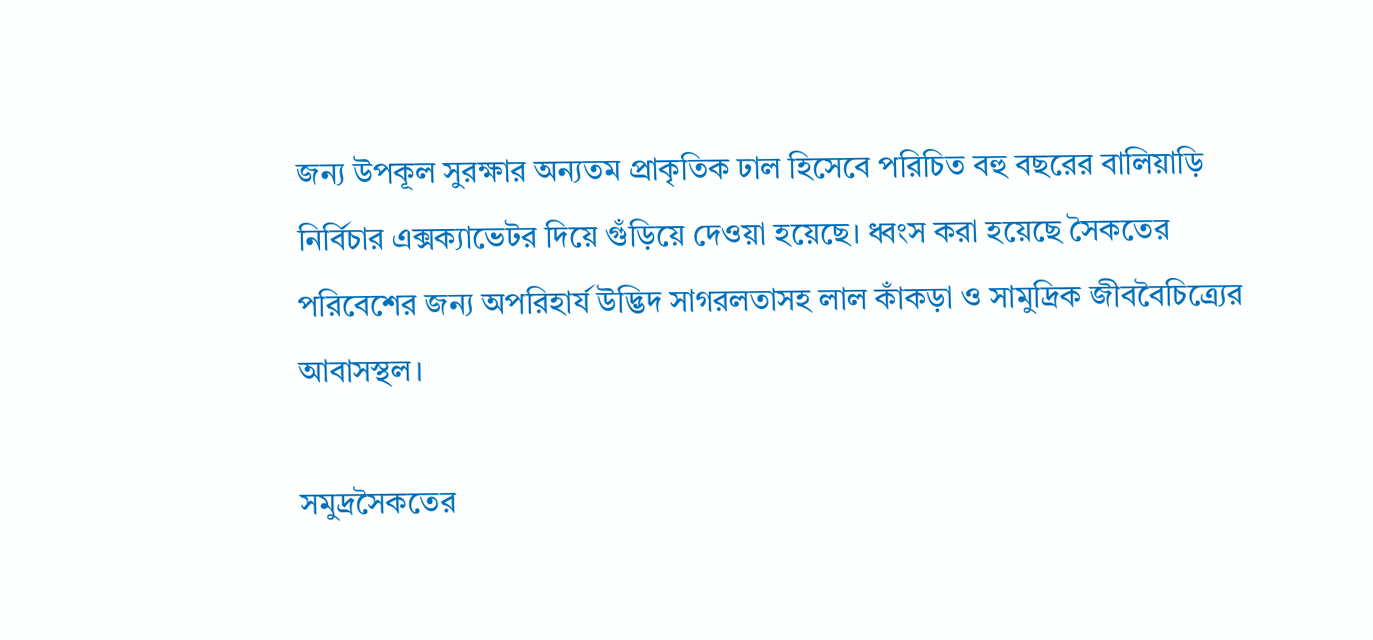জন্য উপকূল সুরক্ষার অন্যতম প্রাকৃতিক ঢাল হিসেবে পরিচিত বহু বছরের বালিয়াড়ি নির্বিচার এক্সক্যাভেটর দিয়ে গুঁড়িয়ে দেওয়া হয়েছে। ধ্বংস করা হয়েছে সৈকতের পরিবেশের জন্য অপরিহার্য উদ্ভিদ সাগরলতাসহ লাল কাঁকড়া ও সামুদ্রিক জীববৈচিত্র্যের আবাসস্থল।

সমুদ্রসৈকতের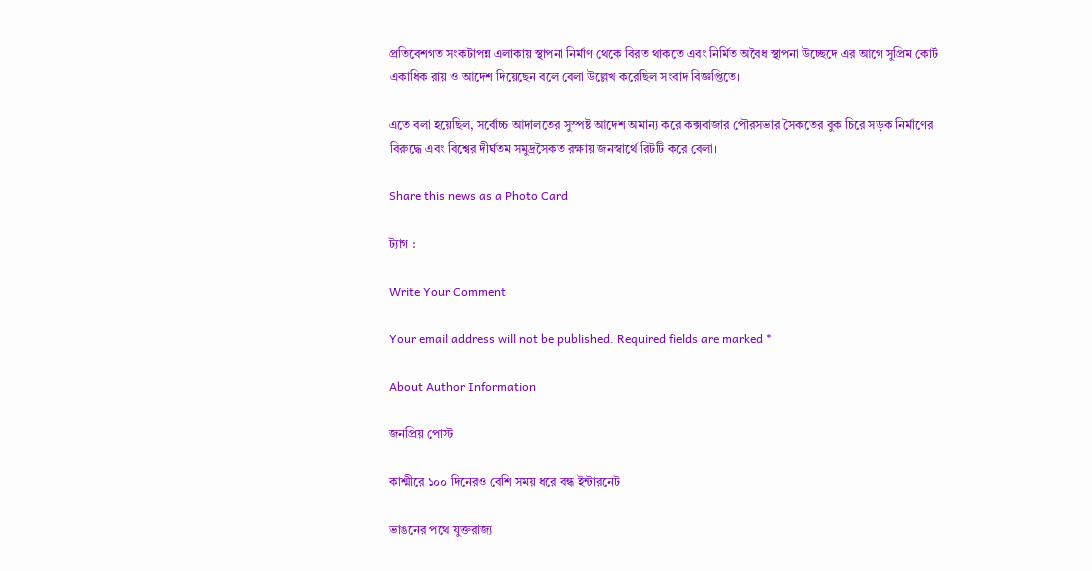প্রতিবেশগত সংকটাপন্ন এলাকায় স্থাপনা নির্মাণ থেকে বিরত থাকতে এবং নির্মিত অবৈধ স্থাপনা উচ্ছেদে এর আগে সুপ্রিম কোর্ট একাধিক রায় ও আদেশ দিয়েছেন বলে বেলা উল্লেখ করেছিল সংবাদ বিজ্ঞপ্তিতে।

এতে বলা হয়েছিল, সর্বোচ্চ আদালতের সুস্পষ্ট আদেশ অমান্য করে কক্সবাজার পৌরসভার সৈকতের বুক চিরে সড়ক নির্মাণের বিরুদ্ধে এবং বিশ্বের দীর্ঘতম সমুদ্রসৈকত রক্ষায় জনস্বার্থে রিটটি করে বেলা।

Share this news as a Photo Card

ট্যাগ :

Write Your Comment

Your email address will not be published. Required fields are marked *

About Author Information

জনপ্রিয় পোস্ট

কাশ্মীরে ১০০ দিনেরও বেশি সময় ধরে বন্ধ ইন্টারনেট

ভাঙনের পথে যুক্তরাজ্য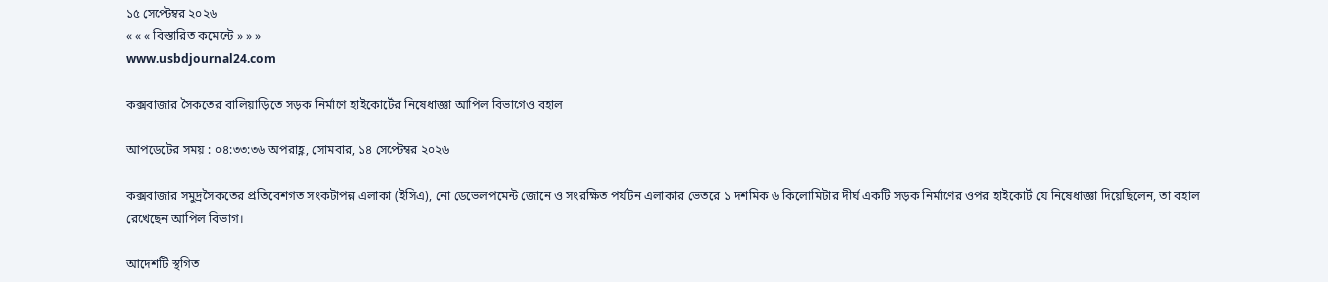১৫ সেপ্টেম্বর ২০২৬
« « « বিস্তারিত কমেন্টে » » »
www.usbdjournal24.com

কক্সবাজার সৈকতের বালিয়াড়িতে সড়ক নির্মাণে হাইকোর্টের নিষেধাজ্ঞা আপিল বিভাগেও বহাল

আপডেটের সময় : ০৪:৩৩:৩৬ অপরাহ্ণ, সোমবার, ১৪ সেপ্টেম্বর ২০২৬

কক্সবাজার সমুদ্রসৈকতের প্রতিবেশগত সংকটাপন্ন এলাকা (ইসিএ), নো ডেভেলপমেন্ট জোনে ও সংরক্ষিত পর্যটন এলাকার ভেতরে ১ দশমিক ৬ কিলোমিটার দীর্ঘ একটি সড়ক নির্মাণের ওপর হাইকোর্ট যে নিষেধাজ্ঞা দিয়েছিলেন, তা বহাল রেখেছেন আপিল বিভাগ।

আদেশটি স্থগিত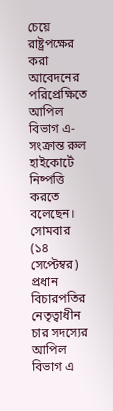চেয়ে রাষ্ট্রপক্ষের করা আবেদনের পরিপ্রেক্ষিতে আপিল বিভাগ এ-সংক্রান্ত রুল হাইকোর্টে নিষ্পত্তি করতে বলেছেন। সোমবার (১৪ সেপ্টেম্বর) প্রধান বিচারপতির নেতৃত্বাধীন চার সদস্যের আপিল বিভাগ এ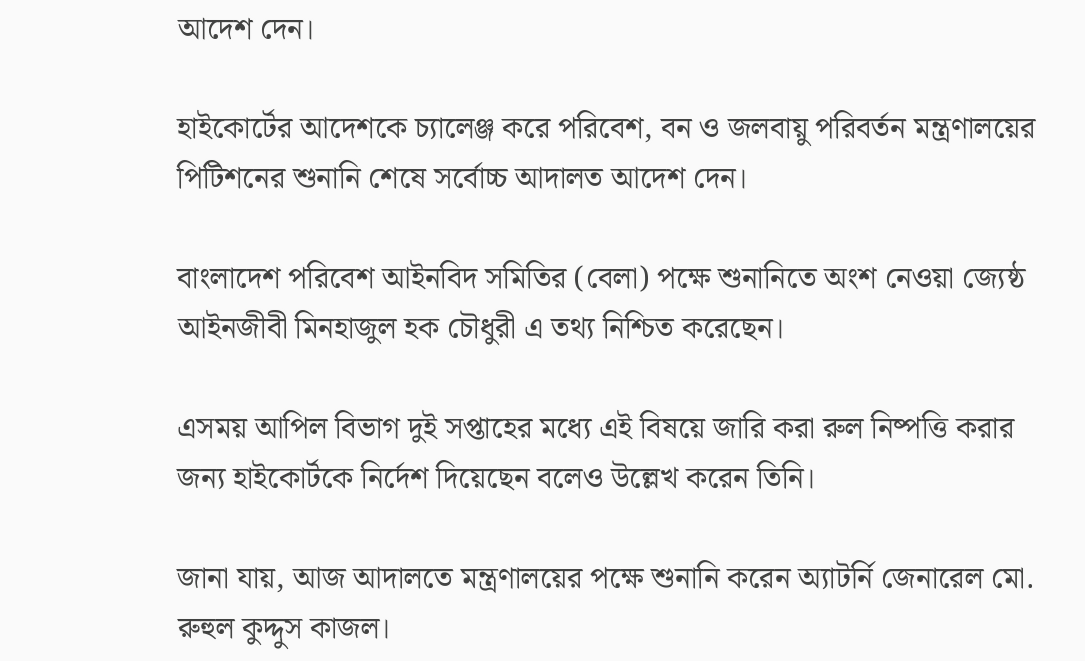আদেশ দেন।

হাইকোর্টের আদেশকে চ্যালেঞ্জ করে পরিবেশ, বন ও জলবায়ু পরিবর্তন মন্ত্রণালয়ের পিটিশনের শুনানি শেষে সর্বোচ্চ আদালত আদেশ দেন।

বাংলাদেশ পরিবেশ আইনবিদ সমিতির (বেলা) পক্ষে শুনানিতে অংশ নেওয়া জ্যেষ্ঠ আইনজীবী মিনহাজুল হক চৌধুরী এ তথ্য নিশ্চিত করেছেন।

এসময় আপিল বিভাগ দুই সপ্তাহের মধ্যে এই বিষয়ে জারি করা রুল নিষ্পত্তি করার জন্য হাইকোর্টকে নির্দেশ দিয়েছেন বলেও উল্লেখ করেন তিনি।

জানা যায়, আজ আদালতে মন্ত্রণালয়ের পক্ষে শুনানি করেন অ্যাটর্নি জেনারেল মো. রুহুল কুদ্দুস কাজল।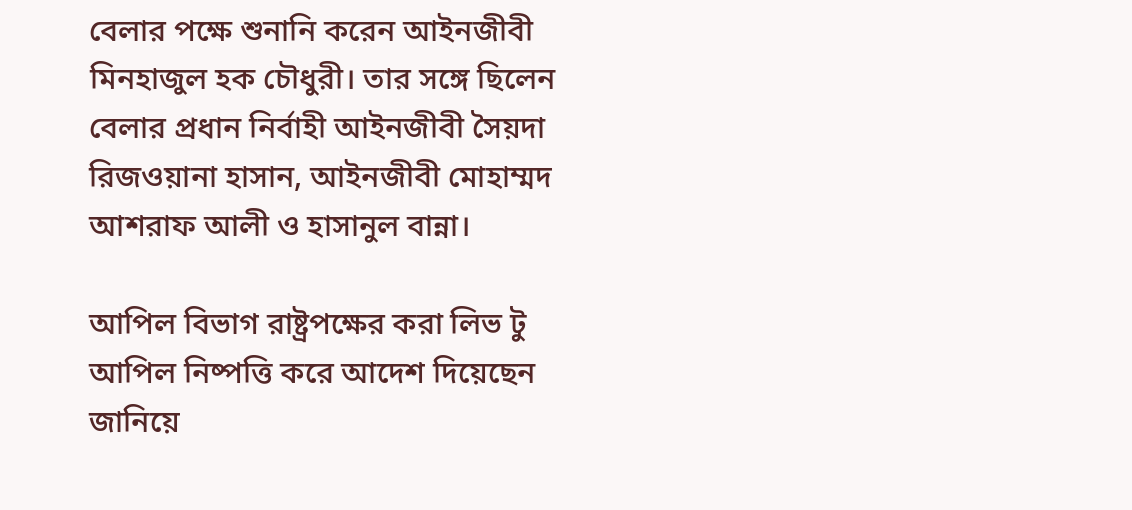বেলার পক্ষে শুনানি করেন আইনজীবী মিনহাজুল হক চৌধুরী। তার সঙ্গে ছিলেন বেলার প্রধান নির্বাহী আইনজীবী সৈয়দা রিজওয়ানা হাসান, আইনজীবী মোহাম্মদ আশরাফ আলী ও হাসানুল বান্না।

আপিল বিভাগ রাষ্ট্রপক্ষের করা লিভ টু আপিল নিষ্পত্তি করে আদেশ দিয়েছেন জানিয়ে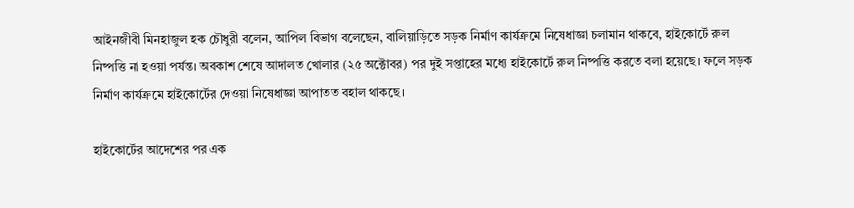আইনজীবী মিনহাজুল হক চৌধুরী বলেন, আপিল বিভাগ বলেছেন, বালিয়াড়িতে সড়ক নির্মাণ কার্যক্রমে নিষেধাজ্ঞা চলামান থাকবে, হাইকোর্টে রুল নিষ্পত্তি না হওয়া পর্যন্ত। অবকাশ শেষে আদালত খোলার (২৫ অক্টোবর) পর দুই সপ্তাহের মধ্যে হাইকোর্টে রুল নিষ্পত্তি করতে বলা হয়েছে। ফলে সড়ক নির্মাণ কার্যক্রমে হাইকোর্টের দেওয়া নিষেধাজ্ঞা আপাতত বহাল থাকছে।

হাইকোর্টের আদেশের পর এক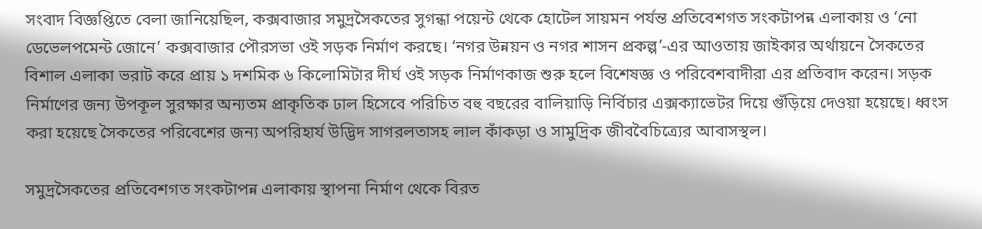সংবাদ বিজ্ঞপ্তিতে বেলা জানিয়েছিল, কক্সবাজার সমুদ্রসৈকতের সুগন্ধা পয়েন্ট থেকে হোটেল সায়মন পর্যন্ত প্রতিবেশগত সংকটাপন্ন এলাকায় ও ‘নো ডেভেলপমেন্ট জোনে’ কক্সবাজার পৌরসভা ওই সড়ক নির্মাণ করছে। ‘নগর উন্নয়ন ও নগর শাসন প্রকল্প’-এর আওতায় জাইকার অর্থায়নে সৈকতের বিশাল এলাকা ভরাট করে প্রায় ১ দশমিক ৬ কিলোমিটার দীর্ঘ ওই সড়ক নির্মাণকাজ শুরু হলে বিশেষজ্ঞ ও পরিবেশবাদীরা এর প্রতিবাদ করেন। সড়ক নির্মাণের জন্য উপকূল সুরক্ষার অন্যতম প্রাকৃতিক ঢাল হিসেবে পরিচিত বহু বছরের বালিয়াড়ি নির্বিচার এক্সক্যাভেটর দিয়ে গুঁড়িয়ে দেওয়া হয়েছে। ধ্বংস করা হয়েছে সৈকতের পরিবেশের জন্য অপরিহার্য উদ্ভিদ সাগরলতাসহ লাল কাঁকড়া ও সামুদ্রিক জীববৈচিত্র্যের আবাসস্থল।

সমুদ্রসৈকতের প্রতিবেশগত সংকটাপন্ন এলাকায় স্থাপনা নির্মাণ থেকে বিরত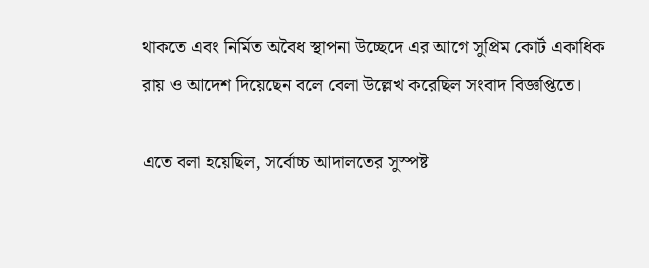থাকতে এবং নির্মিত অবৈধ স্থাপনা উচ্ছেদে এর আগে সুপ্রিম কোর্ট একাধিক রায় ও আদেশ দিয়েছেন বলে বেলা উল্লেখ করেছিল সংবাদ বিজ্ঞপ্তিতে।

এতে বলা হয়েছিল, সর্বোচ্চ আদালতের সুস্পষ্ট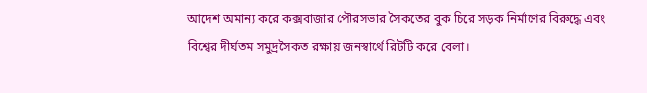আদেশ অমান্য করে কক্সবাজার পৌরসভার সৈকতের বুক চিরে সড়ক নির্মাণের বিরুদ্ধে এবং বিশ্বের দীর্ঘতম সমুদ্রসৈকত রক্ষায় জনস্বার্থে রিটটি করে বেলা।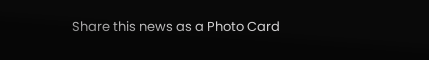Share this news as a Photo Card